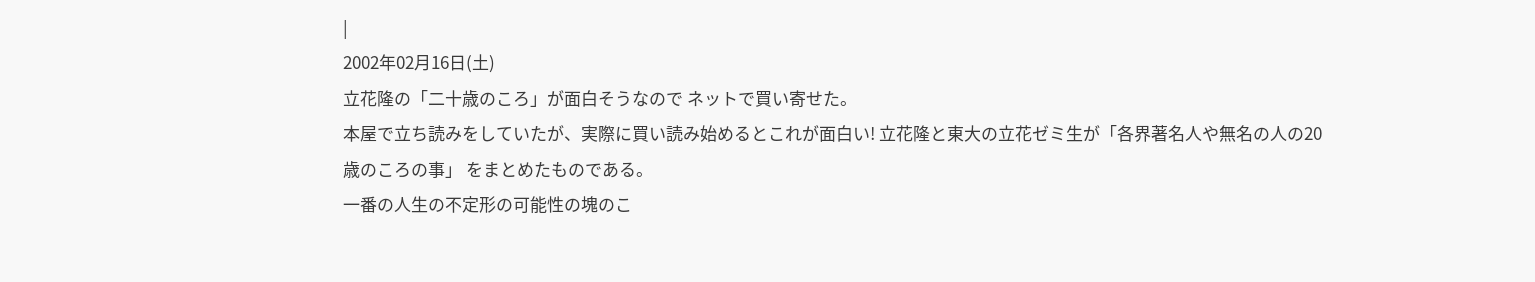|
2002年02月16日(土)
立花隆の「二十歳のころ」が面白そうなので ネットで買い寄せた。
本屋で立ち読みをしていたが、実際に買い読み始めるとこれが面白い! 立花隆と東大の立花ゼミ生が「各界著名人や無名の人の20歳のころの事」 をまとめたものである。
一番の人生の不定形の可能性の塊のこ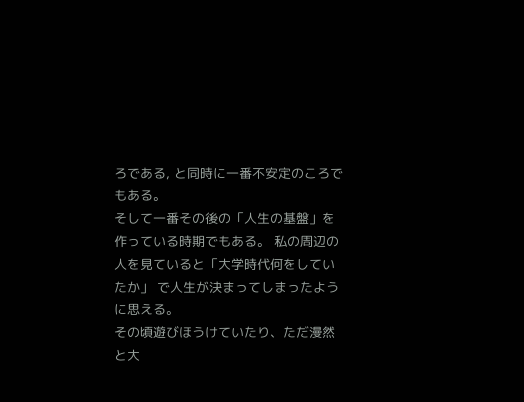ろである, と同時に一番不安定のころでもある。
そして一番その後の「人生の基盤」を作っている時期でもある。 私の周辺の人を見ていると「大学時代何をしていたか」 で人生が決まってしまったように思える。
その頃遊びほうけていたり、ただ漫然と大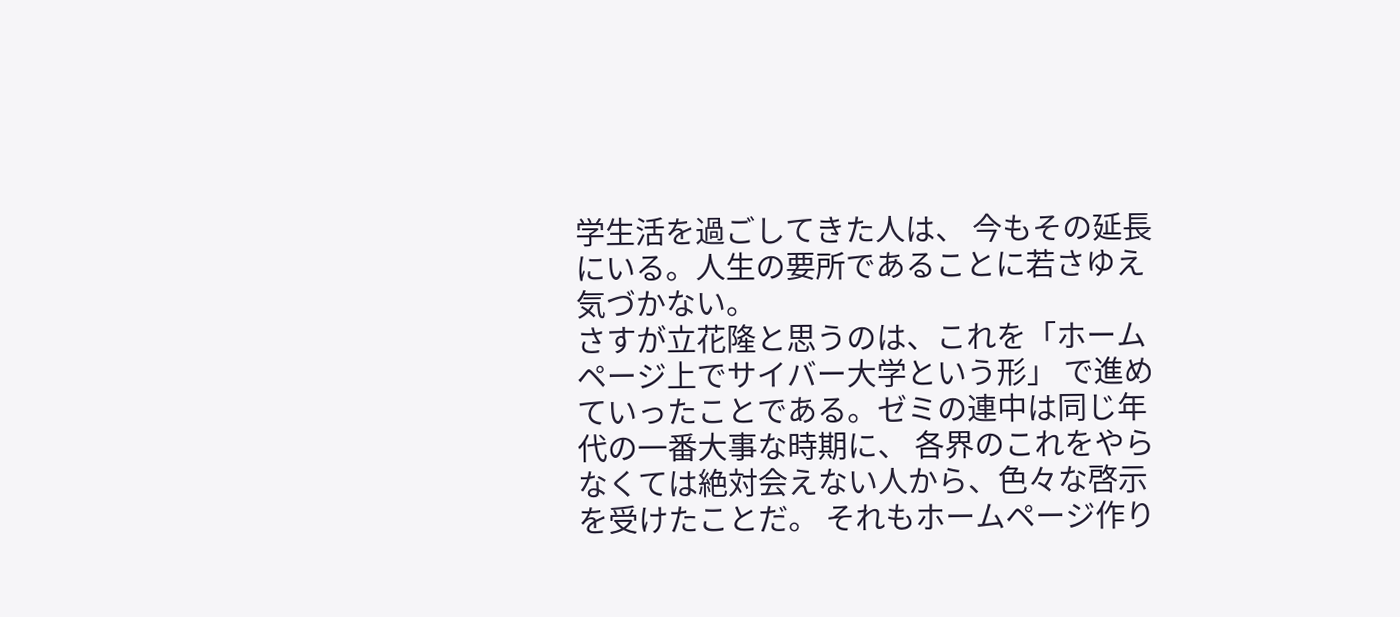学生活を過ごしてきた人は、 今もその延長にいる。人生の要所であることに若さゆえ気づかない。
さすが立花隆と思うのは、これを「ホームページ上でサイバー大学という形」 で進めていったことである。ゼミの連中は同じ年代の一番大事な時期に、 各界のこれをやらなくては絶対会えない人から、色々な啓示を受けたことだ。 それもホームページ作り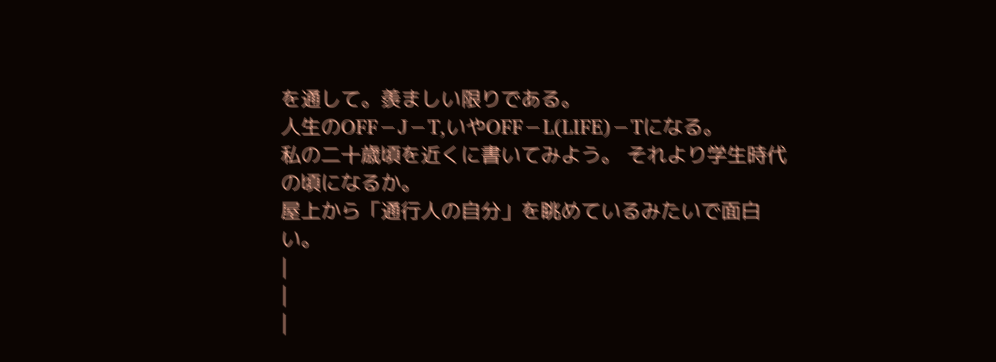を通して。羨ましい限りである。
人生のOFF−J−T,いやOFF−L(LIFE)−Tになる。
私の二十歳頃を近くに書いてみよう。 それより学生時代の頃になるか。
屋上から「通行人の自分」を眺めているみたいで面白い。
|
|
|